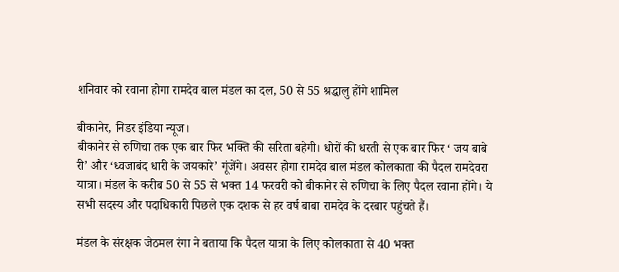शनिवार को रवाना होगा रामदेव बाल मंडल का दल, 50 से 55 श्रद्धालु होंगे शामिल

बीकानेर, निडर इंडिया न्यूज।
बीकानेर से रुणिचा तक एक बार फिर भक्ति की सरिता बहेगी। धोरों की धरती से एक बार फिर ‘ जय बाबे री’ और ‘ध्वजाबंद धारी के जयकारे’ गूंजेंगे। अवसर होगा रामदेव बाल मंडल कोलकाता की पैदल रामदेवरा यात्रा। मंडल के करीब 50 से 55 से भक्त 14 फरवरी को बीकानेर से रुणिचा के लिए पैदल रवाना होंगे। ये सभी सदस्य और पदाधिकारी पिछले एक दशक से हर वर्ष बाबा रामदेव के दरबार पहुंचते हैं।

मंडल के संरक्षक जेठमल रंगा ने बताया कि पैदल यात्रा के लिए कोलकाता से 40 भक्त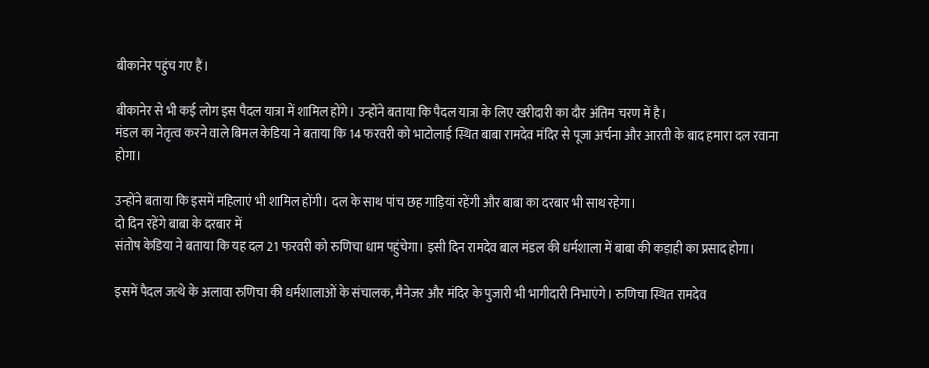बीकानेर पहुंच गए हैं।

बीकानेर से भी कई लोग इस पैदल यात्रा में शामिल होंगे। उन्होंने बताया कि पैदल यात्रा के लिए खरीदारी का दौर अंतिम चरण में है।
मंडल का नेतृत्व करने वाले बिमल केडिया ने बताया कि 14 फरवरी को भाटोलाई स्थित बाबा रामदेव मंदिर से पूजा अर्चना और आरती के बाद हमारा दल रवाना होगा।

उन्होंने बताया कि इसमें महिलाएं भी शामिल होंगी। दल के साथ पांच छह गाड़ियां रहेंगी और बाबा का दरबार भी साथ रहेगा।
दो दिन रहेंगे बाबा के दरबार में
संतोष केडिया ने बताया कि यह दल 21 फरवरी को रुणिचा धाम पहुंचेगा। इसी दिन रामदेव बाल मंडल की धर्मशाला में बाबा की कड़ाही का प्रसाद होगा।

इसमें पैदल जत्थे के अलावा रुणिचा की धर्मशालाओं के संचालक, मैनेजर और मंदिर के पुजारी भी भागीदारी निभाएंगे। रुणिचा स्थित रामदेव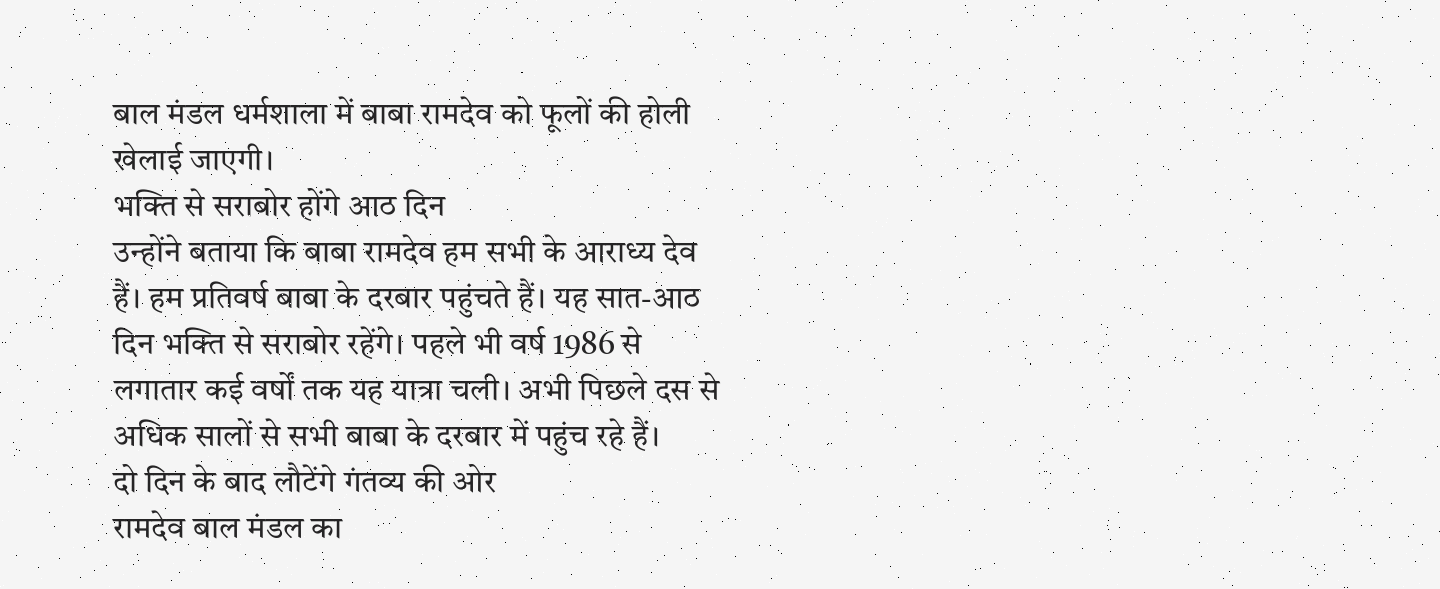बाल मंडल धर्मशाला में बाबा रामदेव को फूलों की होली खेलाई जाएगी।
भक्ति से सराबोर होंगे आठ दिन
उन्होंने बताया कि बाबा रामदेव हम सभी के आराध्य देव हैं। हम प्रतिवर्ष बाबा के दरबार पहुंचते हैं। यह सात-आठ दिन भक्ति से सराबोर रहेंगे। पहले भी वर्ष 1986 से लगातार कई वर्षों तक यह यात्रा चली। अभी पिछले दस से अधिक सालों से सभी बाबा के दरबार में पहुंच रहे हैं।
दो दिन के बाद लौटेंगे गंतव्य की ओर
रामदेव बाल मंडल का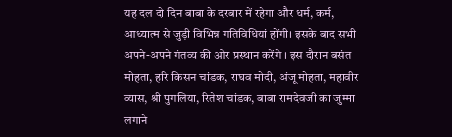यह दल दो दिन बाबा के दरबार में रहेगा और धर्म, कर्म, आध्यात्म से जुड़ी विभिन्न गतिविधियां होंगी। इसके बाद सभी अपने-अपने गंतव्य की ओर प्रस्थान करेंगे । इस दौरान बसंत मोहता, हरि किसन चांडक, राघव मोदी, अंजू मोहता, महावीर व्यास, श्री पुगलिया, रितेश चांडक, बाबा रामदेवजी का जुम्मा लगाने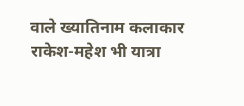वाले ख्यातिनाम कलाकार राकेश-महेश भी यात्रा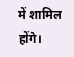में शामिल होंगे।